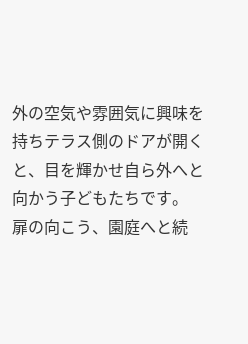外の空気や雰囲気に興味を持ちテラス側のドアが開くと、目を輝かせ自ら外へと向かう子どもたちです。
扉の向こう、園庭へと続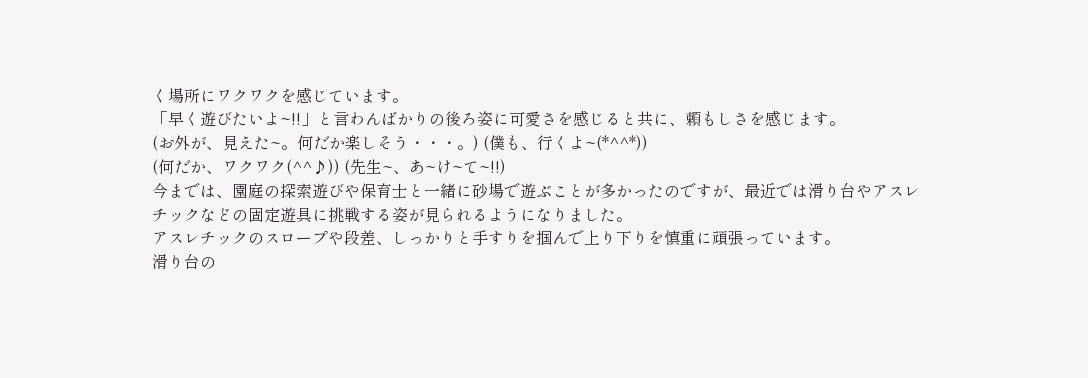く場所にワクワクを感じています。
「早く遊びたいよ~!!」と言わんばかりの後ろ姿に可愛さを感じると共に、頼もしさを感じます。
(お外が、見えた~。何だか楽しそう・・・。) (僕も、行くよ~(*^^*))
(何だか、ワクワク(^^♪)) (先生~、あ~け~て~!!)
今までは、園庭の探索遊びや保育士と一緒に砂場で遊ぶことが多かったのですが、最近では滑り台やアスレチックなどの固定遊具に挑戦する姿が見られるようになりました。
アスレチックのスロープや段差、しっかりと手すりを掴んで上り下りを慎重に頑張っています。
滑り台の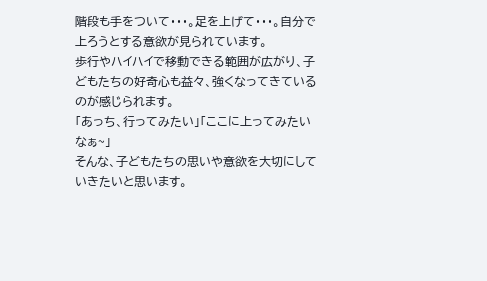階段も手をついて・・・。足を上げて・・・。自分で上ろうとする意欲が見られています。
歩行やハイハイで移動できる範囲が広がり、子どもたちの好奇心も益々、強くなってきているのが感じられます。
「あっち、行ってみたい」「ここに上ってみたいなぁ~」
そんな、子どもたちの思いや意欲を大切にしていきたいと思います。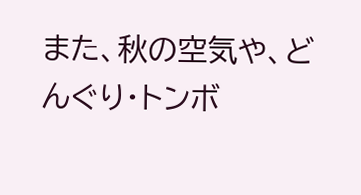また、秋の空気や、どんぐり・トンボ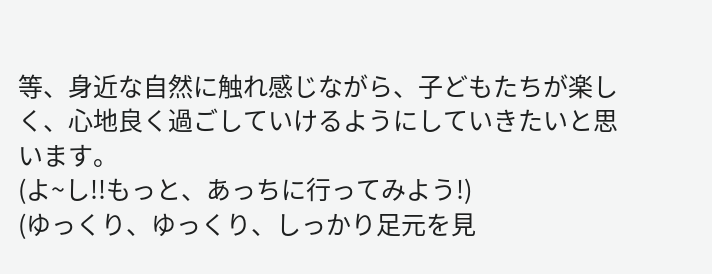等、身近な自然に触れ感じながら、子どもたちが楽しく、心地良く過ごしていけるようにしていきたいと思います。
(よ~し!!もっと、あっちに行ってみよう!)
(ゆっくり、ゆっくり、しっかり足元を見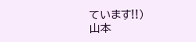ています!!)
山本